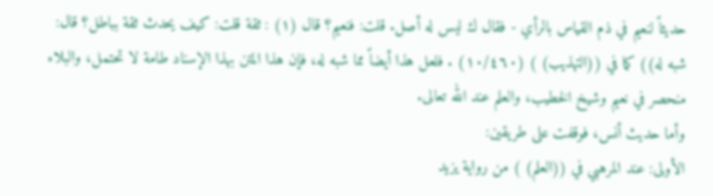حديثاً لنعيم في ذم القياس بالرأي - فقال ك ليس له أصل. قلت: فنعيم؟ قال (١) : ثقة قلت: كيف يحدث ثقة بباطل؟ قال: شبه له)) كما في ((التهذيب) ) (١٠/٤٦٠) . فلعل هذا أيضاً مما شبه له، فإن هذا المتن بهذا الإسناد طامة لا تحتمل، والبلاء منحصر في نعيم وشيخ الخطيب، والعلم عند الله تعالى.
وأما حديث أنس، فوقفت على طريقين:
الأولى: عند المرهبي في ((العلم) ) من رواية يزيد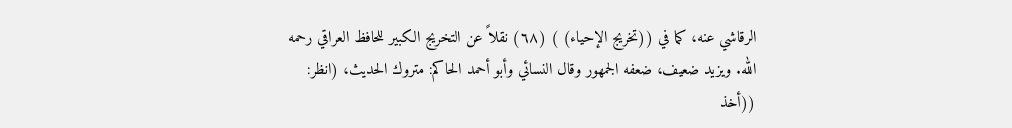الرقاشي عنه، كما في ((تخريج الإحياء) ) (٦٨) نقلاً عن التخريج الكبير للحافظ العراقي رحمه الله. ويزيد ضعيف، ضعفه الجمهور وقال النسائي وأبو أحمد الحاكم: متروك الحديث، (انظر: ((أخذ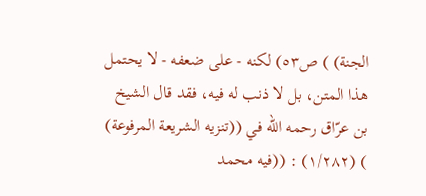الجنة) ) ص٥٣) لكنه - على ضعفه - لا يحتمل هذا المتن، بل لا ذنب له فيه، فقد قال الشيخ بن عرّاق رحمه الله في ((تنزيه الشريعة المرفوعة) ) (١/٢٨٢) : ((فيه محمد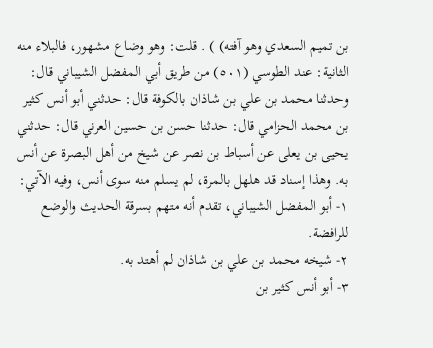بن تميم السعدي وهو آفته) ) . قلت: وهو وضاع مشهور، فالبلاء منه
الثانية: عند الطوسي (٥٠١) من طريق أبي المفضل الشيباني قال: وحدثنا محمد بن علي بن شاذان بالكوفة قال: حدثني أبو أنس كثير بن محمد الحزامي قال: حدثنا حسن بن حسين العرني قال: حدثني يحيى بن يعلى عن أسباط بن نصر عن شيخ من أهل البصرة عن أنس به. وهذا إسناد قد هلهل بالمرة، لم يسلم منه سوى أنس، وفيه الآتي:
١- أبو المفضل الشيباني، تقدم أنه متهم بسرقة الحديث والوضع للرافضة.
٢- شيخه محمد بن علي بن شاذان لم أهتد به.
٣- أبو أنس كثير بن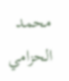محمد الحزامي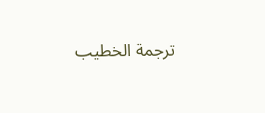ترجمة الخطيب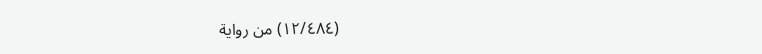(١٢/٤٨٤) من رواية